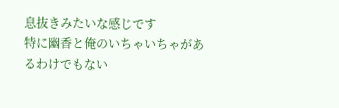息抜きみたいな感じです
特に幽香と俺のいちゃいちゃがあるわけでもない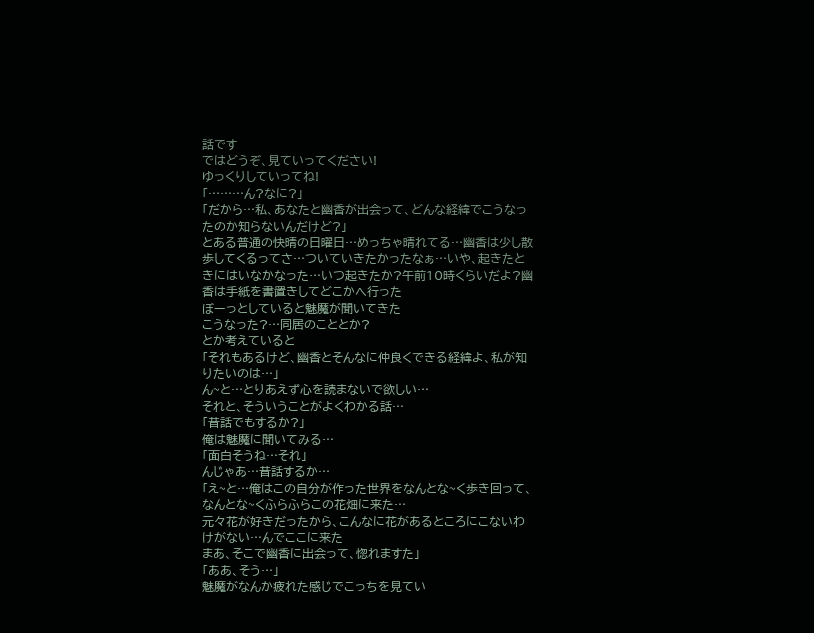話です
ではどうぞ、見ていってください!
ゆっくりしていってね!
「………ん?なに?」
「だから…私、あなたと幽香が出会って、どんな経緯でこうなったのか知らないんだけど?」
とある普通の快晴の日曜日…めっちゃ晴れてる…幽香は少し散歩してくるってさ…ついていきたかったなぁ…いや、起きたときにはいなかなった…いつ起きたか?午前10時くらいだよ?幽香は手紙を書置きしてどこかへ行った
ぼーっとしていると魅魔が聞いてきた
こうなった?…同居のこととか?
とか考えていると
「それもあるけど、幽香とそんなに仲良くできる経緯よ、私が知りたいのは…」
ん~と…とりあえず心を読まないで欲しい…
それと、そういうことがよくわかる話…
「昔話でもするか?」
俺は魅魔に聞いてみる…
「面白そうね…それ」
んじゃあ…昔話するか…
「え~と…俺はこの自分が作った世界をなんとな~く歩き回って、なんとな~くふらふらこの花畑に来た…
元々花が好きだったから、こんなに花があるところにこないわけがない…んでここに来た
まあ、そこで幽香に出会って、惚れますた」
「ああ、そう…」
魅魔がなんか疲れた感じでこっちを見てい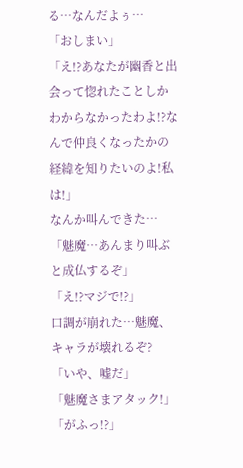る…なんだよぅ…
「おしまい」
「え!?あなたが幽香と出会って惚れたことしかわからなかったわよ!?なんで仲良くなったかの経緯を知りたいのよ!私は!」
なんか叫んできた…
「魅魔…あんまり叫ぶと成仏するぞ」
「え!?マジで!?」
口調が崩れた…魅魔、キャラが壊れるぞ?
「いや、嘘だ」
「魅魔さまアタック!」
「がふっ!?」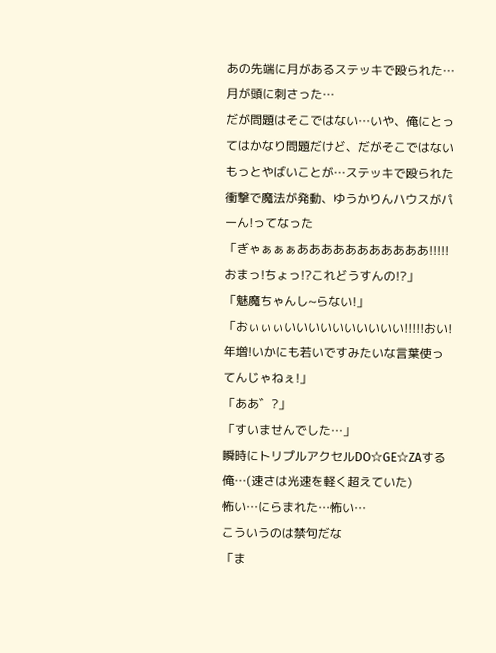あの先端に月があるステッキで殴られた…
月が頭に刺さった…
だが問題はそこではない…いや、俺にとってはかなり問題だけど、だがそこではないもっとやばいことが…ステッキで殴られた衝撃で魔法が発動、ゆうかりんハウスがパーん!ってなった
「ぎゃぁぁぁあああああああああああ!!!!!おまっ!ちょっ!?これどうすんの!?」
「魅魔ちゃんし~らない!」
「おぃぃぃいいいいいいいいいい!!!!!おい!年増!いかにも若いですみたいな言葉使ってんじゃねぇ!」
「ああ゛?」
「すいませんでした…」
瞬時にトリプルアクセルDO☆GE☆ZAする俺…(速さは光速を軽く超えていた)
怖い…にらまれた…怖い…
こういうのは禁句だな
「ま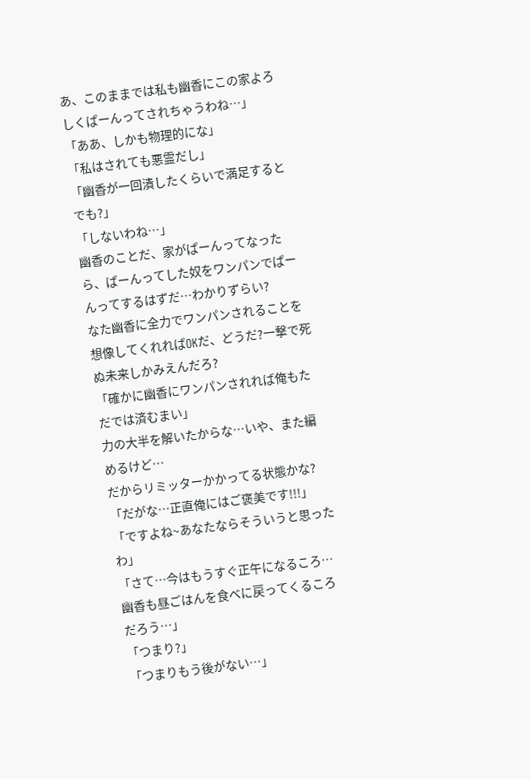あ、このままでは私も幽香にこの家よろしくぱーんってされちゃうわね…」
「ああ、しかも物理的にな」
「私はされても悪霊だし」
「幽香が一回潰したくらいで満足するとでも?」
「しないわね…」
幽香のことだ、家がぱーんってなったら、ぱーんってした奴をワンパンでぱーんってするはずだ…わかりずらい?
なた幽香に全力でワンパンされることを想像してくれればOKだ、どうだ?一撃で死ぬ未来しかみえんだろ?
「確かに幽香にワンパンされれば俺もただでは済むまい」
力の大半を解いたからな…いや、また編めるけど…
だからリミッターかかってる状態かな?
「だがな…正直俺にはご褒美です!!!」
「ですよね~あなたならそういうと思ったわ」
「さて…今はもうすぐ正午になるころ…幽香も昼ごはんを食べに戻ってくるころだろう…」
「つまり?」
「つまりもう後がない…」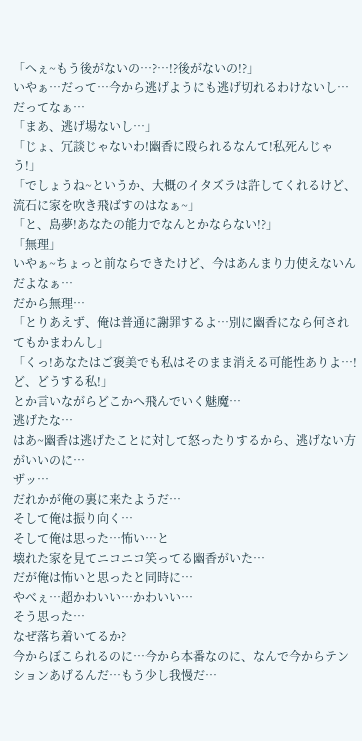「へぇ~もう後がないの…?…!?後がないの!?」
いやぁ…だって…今から逃げようにも逃げ切れるわけないし…
だってなぁ…
「まあ、逃げ場ないし…」
「じょ、冗談じゃないわ!幽香に殴られるなんて!私死んじゃう!」
「でしょうね~というか、大概のイタズラは許してくれるけど、流石に家を吹き飛ばすのはなぁ~」
「と、島夢!あなたの能力でなんとかならない!?」
「無理」
いやぁ~ちょっと前ならできたけど、今はあんまり力使えないんだよなぁ…
だから無理…
「とりあえず、俺は普通に謝罪するよ…別に幽香になら何されてもかまわんし」
「くっ!あなたはご褒美でも私はそのまま消える可能性ありよ…!ど、どうする私!」
とか言いながらどこかへ飛んでいく魅魔…
逃げたな…
はあ~幽香は逃げたことに対して怒ったりするから、逃げない方がいいのに…
ザッ…
だれかが俺の裏に来たようだ…
そして俺は振り向く…
そして俺は思った…怖い…と
壊れた家を見てニコニコ笑ってる幽香がいた…
だが俺は怖いと思ったと同時に…
やべぇ…超かわいい…かわいい…
そう思った…
なぜ落ち着いてるか?
今からぼこられるのに…今から本番なのに、なんで今からテンションあげるんだ…もう少し我慢だ…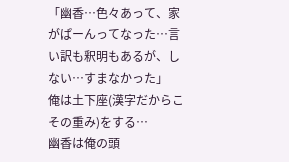「幽香…色々あって、家がぱーんってなった…言い訳も釈明もあるが、しない…すまなかった」
俺は土下座(漢字だからこその重み)をする…
幽香は俺の頭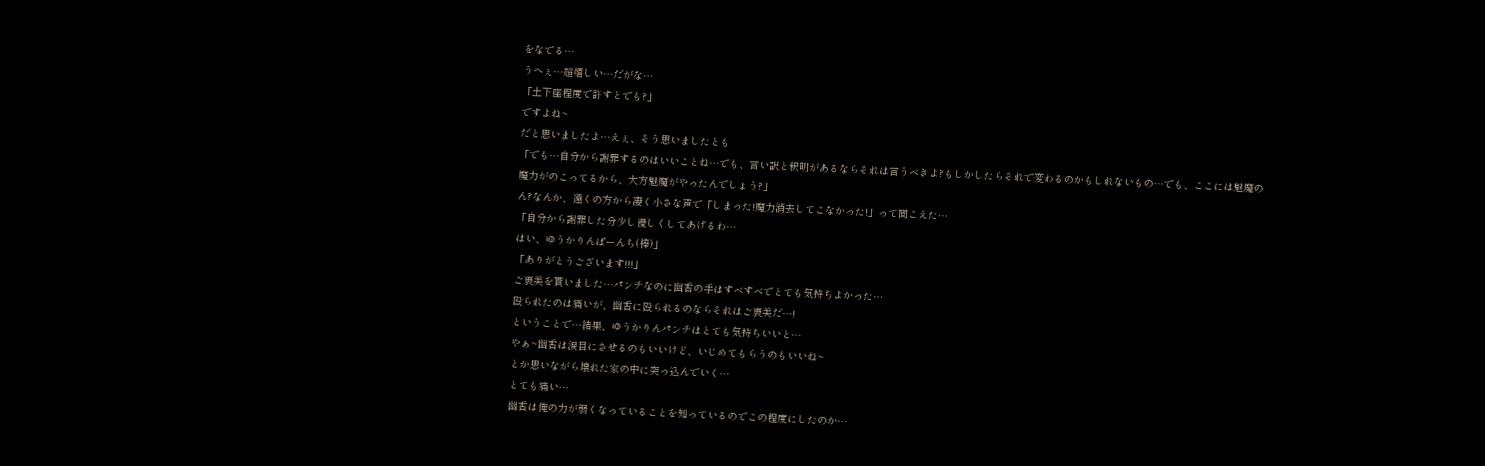をなでる…
うへぇ…超嬉しい…だがな…
「土下座程度で許すとでも?」
ですよね~
だと思いましたよ…えぇ、そう思いましたとも
「でも…自分から謝罪するのはいいことね…でも、言い訳と釈明があるならそれは言うべきよ?もしかしたらそれで変わるのかもしれないもの…でも、ここには魅魔の魔力がのこってるから、大方魅魔がやったんでしょう?」
ん?なんか、遠くの方から凄く小さな声で「しまった!魔力消去してこなかった!」って聞こえた…
「自分から謝罪した分少し優しくしてあげるわ…
はい、ゆうかりんぱーんち(棒)」
「ありがとうございます!!!」
ご褒美を貰いました…パンチなのに幽香の手はすべすべでとても気持ちよかった…
殴られたのは痛いが、幽香に殴られるのならそれはご褒美だ…!
ということで…結果、ゆうかりんパンチはとても気持ちいいと…
やぁ~幽香は涙目にさせるのもいいけど、いじめてもらうのもいいね~
とか思いながら壊れた家の中に突っ込んでいく…
とても痛い…
幽香は俺の力が弱くなっていることを知っているのでこの程度にしたのか…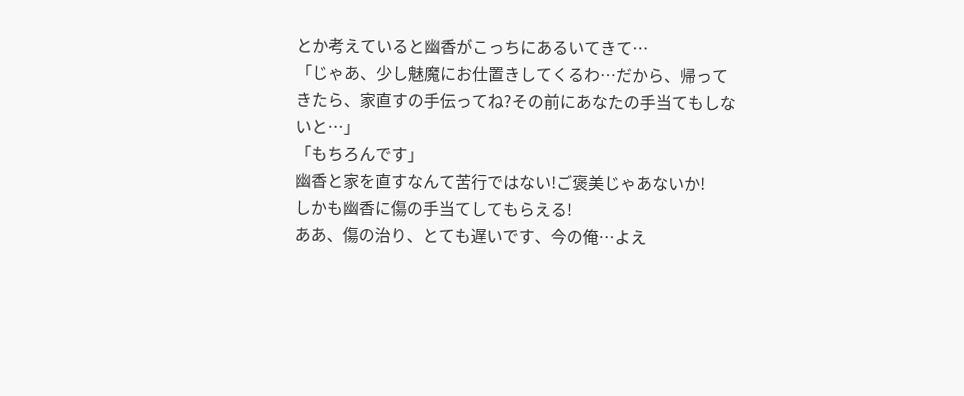とか考えていると幽香がこっちにあるいてきて…
「じゃあ、少し魅魔にお仕置きしてくるわ…だから、帰ってきたら、家直すの手伝ってね?その前にあなたの手当てもしないと…」
「もちろんです」
幽香と家を直すなんて苦行ではない!ご褒美じゃあないか!
しかも幽香に傷の手当てしてもらえる!
ああ、傷の治り、とても遅いです、今の俺…よえ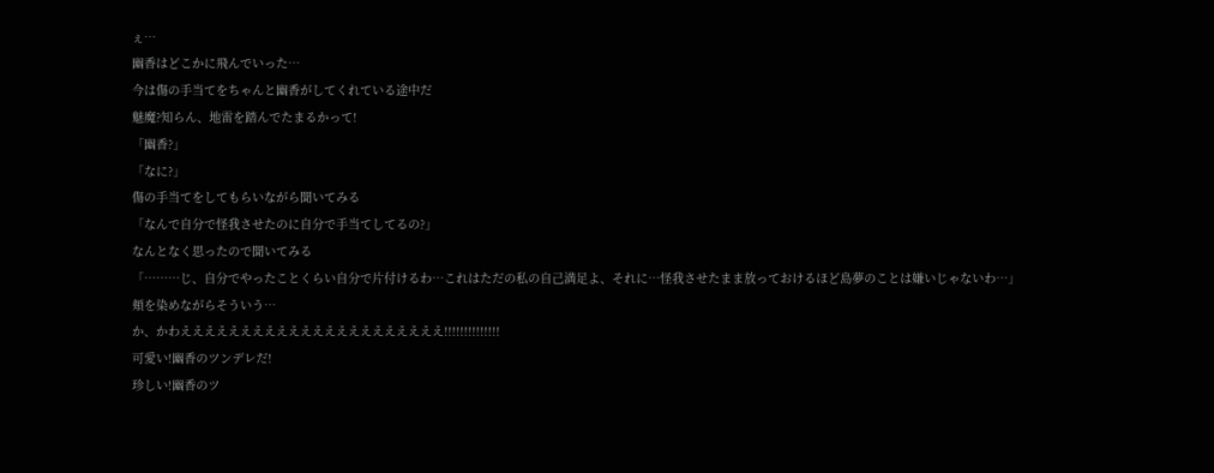ぇ…
幽香はどこかに飛んでいった…
今は傷の手当てをちゃんと幽香がしてくれている途中だ
魅魔?知らん、地雷を踏んでたまるかって!
「幽香?」
「なに?」
傷の手当てをしてもらいながら聞いてみる
「なんで自分で怪我させたのに自分で手当てしてるの?」
なんとなく思ったので聞いてみる
「………じ、自分でやったことくらい自分で片付けるわ…これはただの私の自己満足よ、それに…怪我させたまま放っておけるほど島夢のことは嫌いじゃないわ…」
頬を染めながらそういう…
か、かわええええええええええええええええええええええ!!!!!!!!!!!!!!
可愛い!幽香のツンデレだ!
珍しい!幽香のツ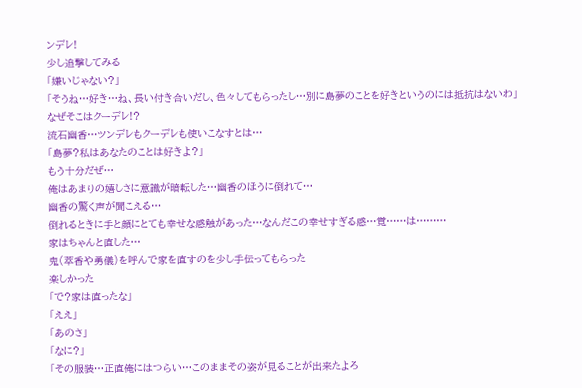ンデレ!
少し追撃してみる
「嫌いじゃない?」
「そうね…好き…ね、長い付き合いだし、色々してもらったし…別に島夢のことを好きというのには抵抗はないわ」
なぜそこはクーデレ!?
流石幽香…ツンデレもクーデレも使いこなすとは…
「島夢?私はあなたのことは好きよ?」
もう十分だぜ…
俺はあまりの嬉しさに意識が暗転した…幽香のほうに倒れて…
幽香の驚く声が聞こえる…
倒れるときに手と顔にとても幸せな感触があった…なんだこの幸せすぎる感…覚……は………
家はちゃんと直した…
鬼(萃香や勇儀)を呼んで家を直すのを少し手伝ってもらった
楽しかった
「で?家は直ったな」
「ええ」
「あのさ」
「なに?」
「その服装…正直俺にはつらい…このままその姿が見ることが出来たよろ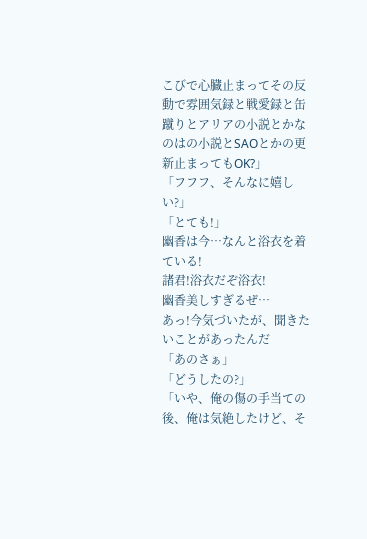こびで心臓止まってその反動で雰囲気録と戦愛録と缶蹴りとアリアの小説とかなのはの小説とSAOとかの更新止まってもOK?」
「フフフ、そんなに嬉しい?」
「とても!」
幽香は今…なんと浴衣を着ている!
諸君!浴衣だぞ浴衣!
幽香美しすぎるぜ…
あっ!今気づいたが、聞きたいことがあったんだ
「あのさぁ」
「どうしたの?」
「いや、俺の傷の手当ての後、俺は気絶したけど、そ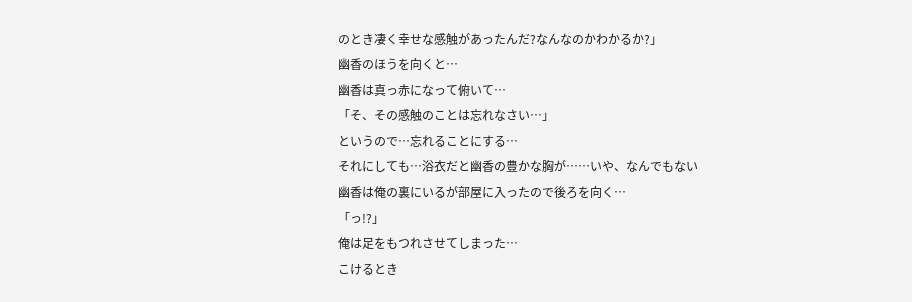のとき凄く幸せな感触があったんだ?なんなのかわかるか?」
幽香のほうを向くと…
幽香は真っ赤になって俯いて…
「そ、その感触のことは忘れなさい…」
というので…忘れることにする…
それにしても…浴衣だと幽香の豊かな胸が……いや、なんでもない
幽香は俺の裏にいるが部屋に入ったので後ろを向く…
「っ!?」
俺は足をもつれさせてしまった…
こけるとき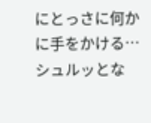にとっさに何かに手をかける…
シュルッとな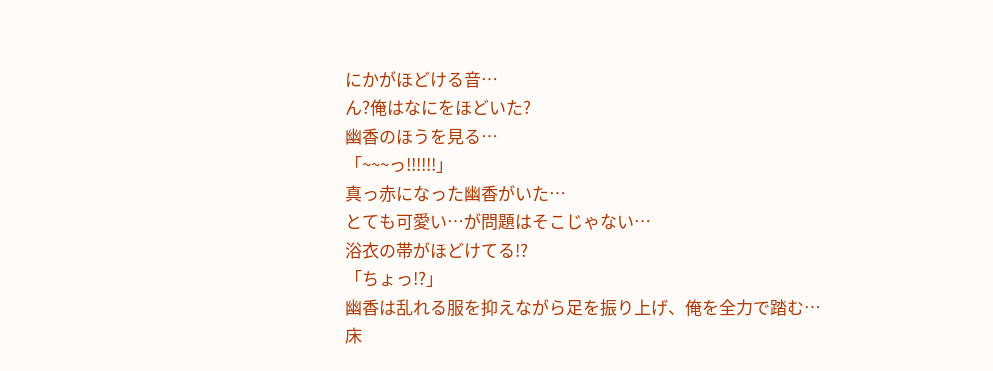にかがほどける音…
ん?俺はなにをほどいた?
幽香のほうを見る…
「~~~っ!!!!!!」
真っ赤になった幽香がいた…
とても可愛い…が問題はそこじゃない…
浴衣の帯がほどけてる!?
「ちょっ!?」
幽香は乱れる服を抑えながら足を振り上げ、俺を全力で踏む…
床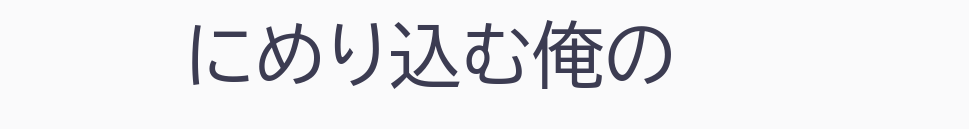にめり込む俺の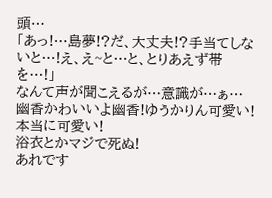頭…
「あっ!…島夢!?だ、大丈夫!?手当てしないと…!え、え~と…と、とりあえず帯を…!」
なんて声が聞こえるが…意識が…ぁ…
幽香かわいいよ幽香!ゆうかりん可愛い!
本当に可愛い!
浴衣とかマジで死ぬ!
あれです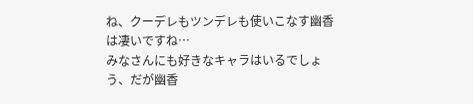ね、クーデレもツンデレも使いこなす幽香は凄いですね…
みなさんにも好きなキャラはいるでしょう、だが幽香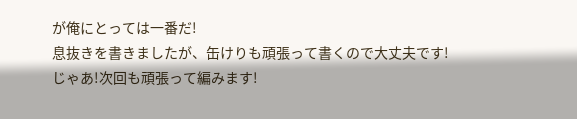が俺にとっては一番だ!
息抜きを書きましたが、缶けりも頑張って書くので大丈夫です!
じゃあ!次回も頑張って編みます!